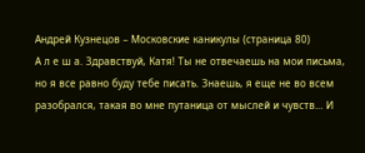Андрей Кузнецов – Московские каникулы (страница 80)
А л е ш а. Здравствуй, Катя! Ты не отвечаешь на мои письма, но я все равно буду тебе писать. Знаешь, я еще не во всем разобрался, такая во мне путаница от мыслей и чувств… И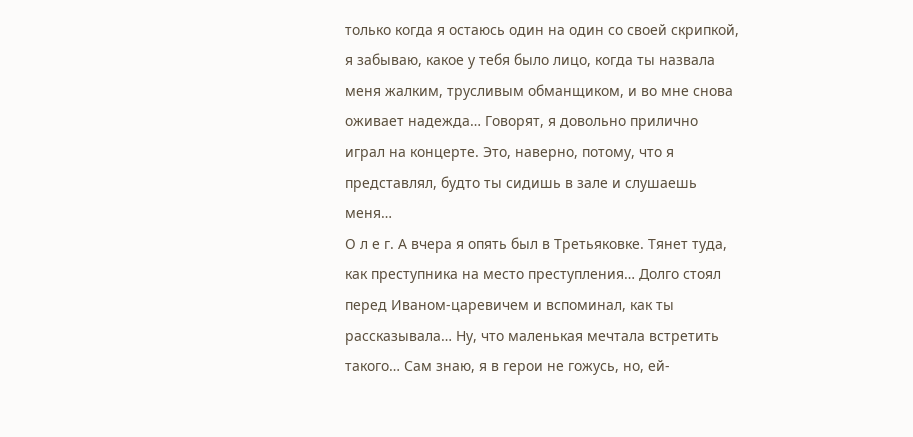только когда я остаюсь один на один со своей скрипкой, я забываю, какое у тебя было лицо, когда ты назвала меня жалким, трусливым обманщиком, и во мне снова оживает надежда… Говорят, я довольно прилично играл на концерте. Это, наверно, потому, что я представлял, будто ты сидишь в зале и слушаешь меня…
О л е г. А вчера я опять был в Третьяковке. Тянет туда, как преступника на место преступления… Долго стоял перед Иваном-царевичем и вспоминал, как ты рассказывала… Ну, что маленькая мечтала встретить такого… Сам знаю, я в герои не гожусь, но, ей-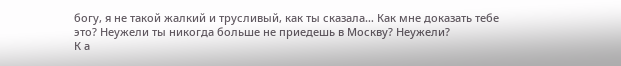богу, я не такой жалкий и трусливый, как ты сказала… Как мне доказать тебе это? Неужели ты никогда больше не приедешь в Москву? Неужели?
К а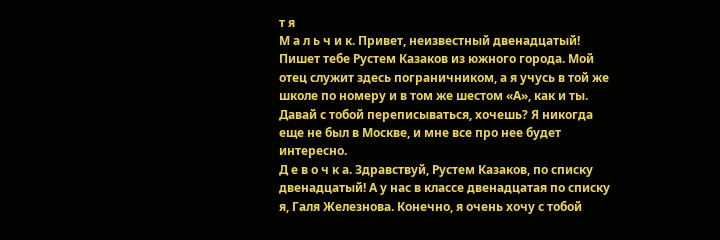т я
М а л ь ч и к. Привет, неизвестный двенадцатый! Пишет тебе Рустем Казаков из южного города. Мой отец служит здесь пограничником, а я учусь в той же школе по номеру и в том же шестом «А», как и ты. Давай с тобой переписываться, хочешь? Я никогда еще не был в Москве, и мне все про нее будет интересно.
Д е в о ч к а. Здравствуй, Рустем Казаков, по списку двенадцатый! А у нас в классе двенадцатая по списку я, Галя Железнова. Конечно, я очень хочу с тобой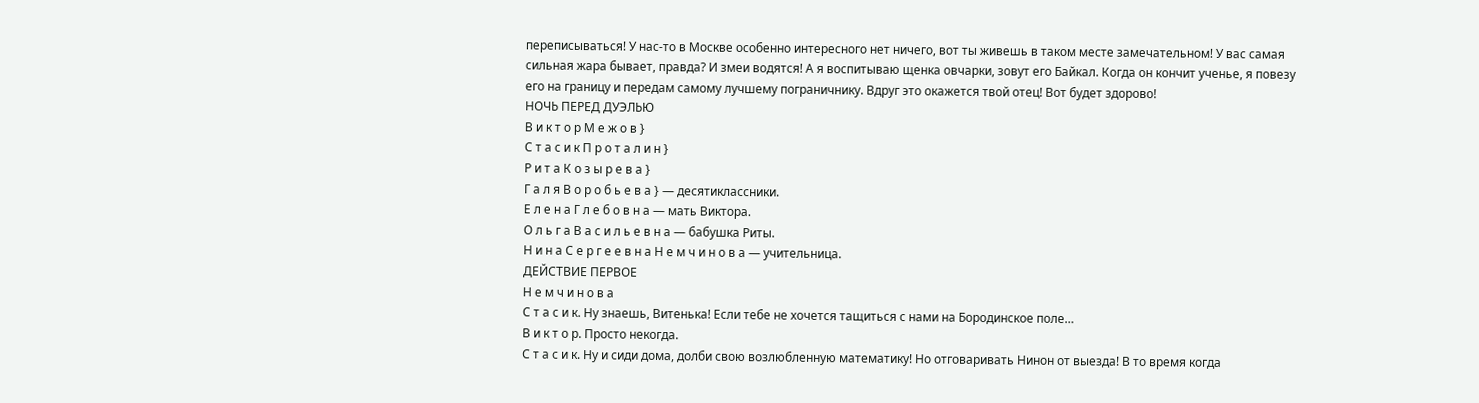переписываться! У нас-то в Москве особенно интересного нет ничего, вот ты живешь в таком месте замечательном! У вас самая сильная жара бывает, правда? И змеи водятся! А я воспитываю щенка овчарки, зовут его Байкал. Когда он кончит ученье, я повезу его на границу и передам самому лучшему пограничнику. Вдруг это окажется твой отец! Вот будет здорово!
НОЧЬ ПЕРЕД ДУЭЛЬЮ
В и к т о р М е ж о в }
С т а с и к П р о т а л и н }
Р и т а К о з ы р е в а }
Г а л я В о р о б ь е в а } — десятиклассники.
Е л е н а Г л е б о в н а — мать Виктора.
О л ь г а В а с и л ь е в н а — бабушка Риты.
Н и н а С е р г е е в н а Н е м ч и н о в а — учительница.
ДЕЙСТВИЕ ПЕРВОЕ
Н е м ч и н о в а
С т а с и к. Ну знаешь, Витенька! Если тебе не хочется тащиться с нами на Бородинское поле…
В и к т о р. Просто некогда.
С т а с и к. Ну и сиди дома, долби свою возлюбленную математику! Но отговаривать Нинон от выезда! В то время когда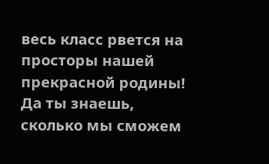весь класс рвется на просторы нашей прекрасной родины! Да ты знаешь, сколько мы сможем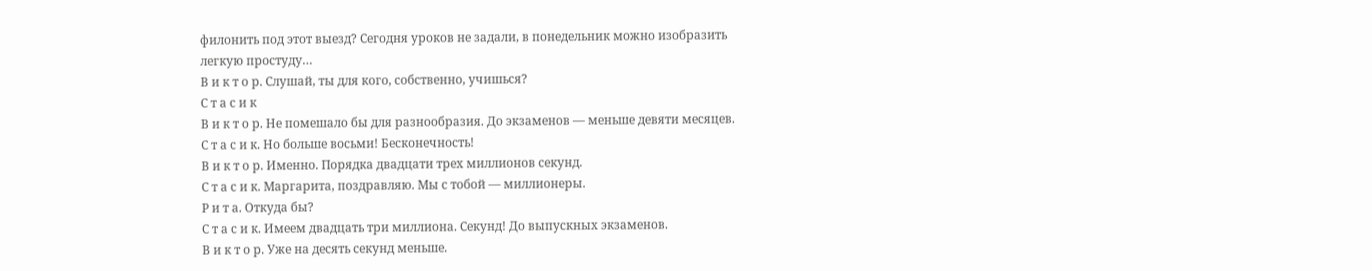филонить под этот выезд? Сегодня уроков не задали, в понедельник можно изобразить легкую простуду…
В и к т о р. Слушай, ты для кого, собственно, учишься?
С т а с и к
В и к т о р. Не помешало бы для разнообразия. До экзаменов — меньше девяти месяцев.
С т а с и к. Но больше восьми! Бесконечность!
В и к т о р. Именно. Порядка двадцати трех миллионов секунд.
С т а с и к. Маргарита, поздравляю. Мы с тобой — миллионеры.
Р и т а. Откуда бы?
С т а с и к. Имеем двадцать три миллиона. Секунд! До выпускных экзаменов.
В и к т о р. Уже на десять секунд меньше.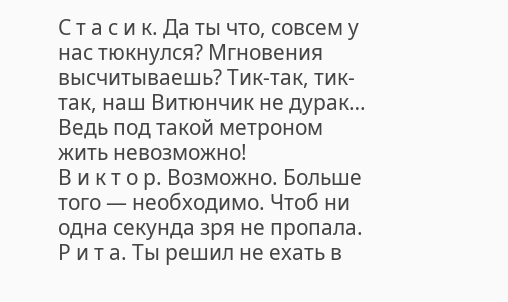С т а с и к. Да ты что, совсем у нас тюкнулся? Мгновения высчитываешь? Тик-так, тик-так, наш Витюнчик не дурак… Ведь под такой метроном жить невозможно!
В и к т о р. Возможно. Больше того — необходимо. Чтоб ни одна секунда зря не пропала.
Р и т а. Ты решил не ехать в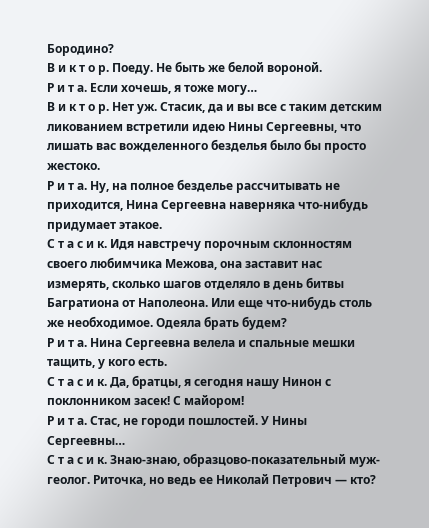Бородино?
В и к т о р. Поеду. Не быть же белой вороной.
Р и т а. Если хочешь, я тоже могу…
В и к т о р. Нет уж. Стасик, да и вы все с таким детским ликованием встретили идею Нины Сергеевны, что лишать вас вожделенного безделья было бы просто жестоко.
Р и т а. Ну, на полное безделье рассчитывать не приходится, Нина Сергеевна наверняка что-нибудь придумает этакое.
С т а с и к. Идя навстречу порочным склонностям своего любимчика Межова, она заставит нас измерять, сколько шагов отделяло в день битвы Багратиона от Наполеона. Или еще что-нибудь столь же необходимое. Одеяла брать будем?
Р и т а. Нина Сергеевна велела и спальные мешки тащить, у кого есть.
С т а с и к. Да, братцы, я сегодня нашу Нинон с поклонником засек! С майором!
Р и т а. Стас, не городи пошлостей. У Нины Сергеевны…
С т а с и к. Знаю-знаю, образцово-показательный муж-геолог. Риточка, но ведь ее Николай Петрович — кто?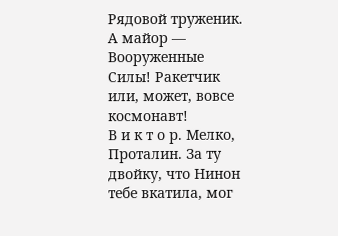Рядовой труженик. А майор — Вооруженные Силы! Ракетчик или, может, вовсе космонавт!
В и к т о р. Мелко, Проталин. За ту двойку, что Нинон тебе вкатила, мог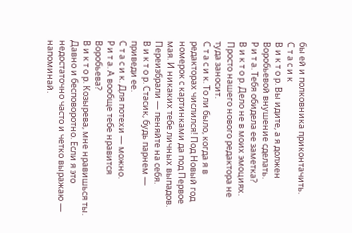бы ей и полковника приконтачить.
С т а с и к
В и к т о р. Вы идите, а я должен Воробьевой внушение сделать.
Р и т а. Тебя обидела ее заметка?
В и к т о р. Дело не в моих эмоциях. Просто нашего нового редактора не туда заносит.
С т а с и к. То ли было, когда я в редакторах числился! Под Новый год номерок с картинками да под Первое мая. И никаких тебе личных выпадов. Переизбрали — пеняйте на себя.
В и к т о р. Стасик, будь парнем — приведи ее.
С т а с и к. Для потехи — можно.
Р и т а. А вообще тебе нравится Воробьева?
В и к т о р. Козырева, мне нравишься ты. Давно и бесповоротно. Если я это недостаточно часто и четко выражаю — напоминай.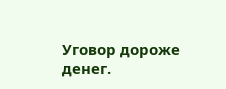Уговор дороже денег.